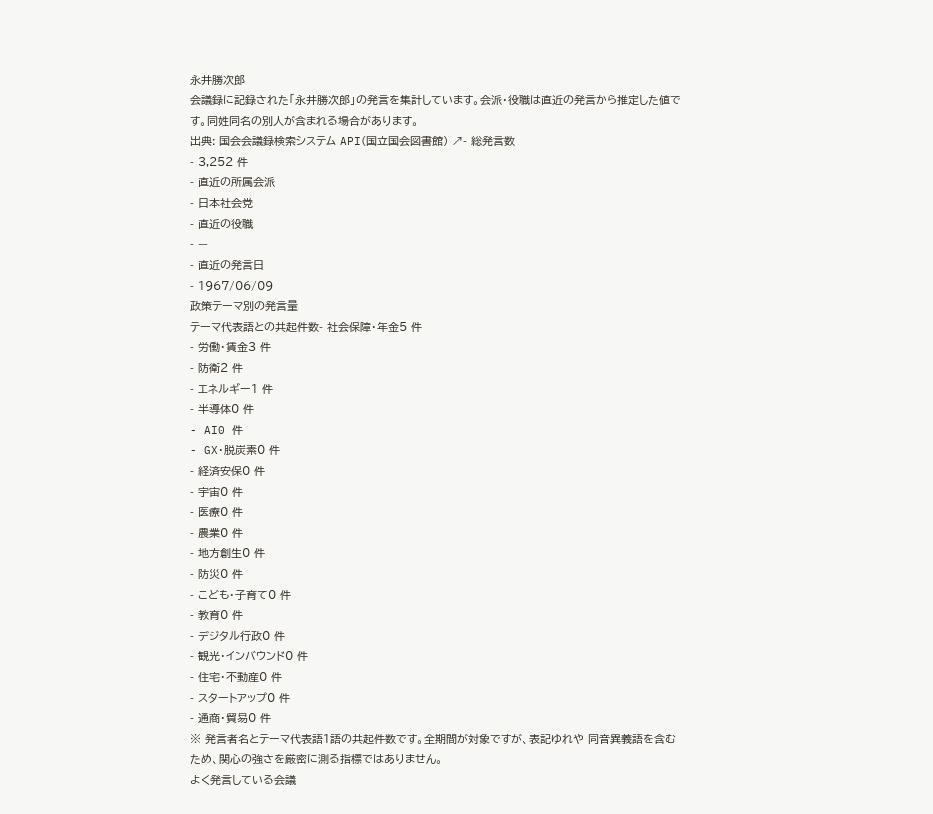永井勝次郎
会議録に記録された「永井勝次郎」の発言を集計しています。会派・役職は直近の発言から推定した値です。同姓同名の別人が含まれる場合があります。
出典: 国会会議録検索システム API(国立国会図書館) ↗- 総発言数
- 3,252 件
- 直近の所属会派
- 日本社会党
- 直近の役職
- —
- 直近の発言日
- 1967/06/09
政策テーマ別の発言量
テーマ代表語との共起件数- 社会保障・年金5 件
- 労働・賃金3 件
- 防衛2 件
- エネルギー1 件
- 半導体0 件
- AI0 件
- GX・脱炭素0 件
- 経済安保0 件
- 宇宙0 件
- 医療0 件
- 農業0 件
- 地方創生0 件
- 防災0 件
- こども・子育て0 件
- 教育0 件
- デジタル行政0 件
- 観光・インバウンド0 件
- 住宅・不動産0 件
- スタートアップ0 件
- 通商・貿易0 件
※ 発言者名とテーマ代表語1語の共起件数です。全期間が対象ですが、表記ゆれや 同音異義語を含むため、関心の強さを厳密に測る指標ではありません。
よく発言している会議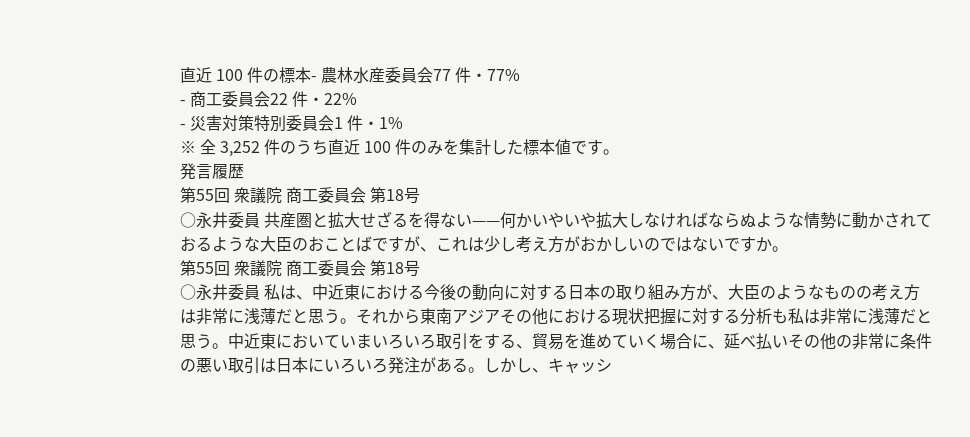直近 100 件の標本- 農林水産委員会77 件・77%
- 商工委員会22 件・22%
- 災害対策特別委員会1 件・1%
※ 全 3,252 件のうち直近 100 件のみを集計した標本値です。
発言履歴
第55回 衆議院 商工委員会 第18号
○永井委員 共産圏と拡大せざるを得ない——何かいやいや拡大しなければならぬような情勢に動かされておるような大臣のおことばですが、これは少し考え方がおかしいのではないですか。
第55回 衆議院 商工委員会 第18号
○永井委員 私は、中近東における今後の動向に対する日本の取り組み方が、大臣のようなものの考え方は非常に浅薄だと思う。それから東南アジアその他における現状把握に対する分析も私は非常に浅薄だと思う。中近東においていまいろいろ取引をする、貿易を進めていく場合に、延べ払いその他の非常に条件の悪い取引は日本にいろいろ発注がある。しかし、キャッシ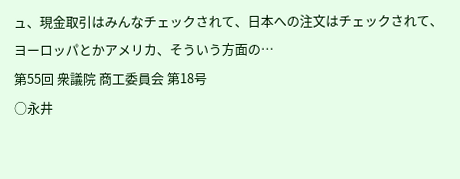ュ、現金取引はみんなチェックされて、日本への注文はチェックされて、ヨーロッパとかアメリカ、そういう方面の…
第55回 衆議院 商工委員会 第18号
○永井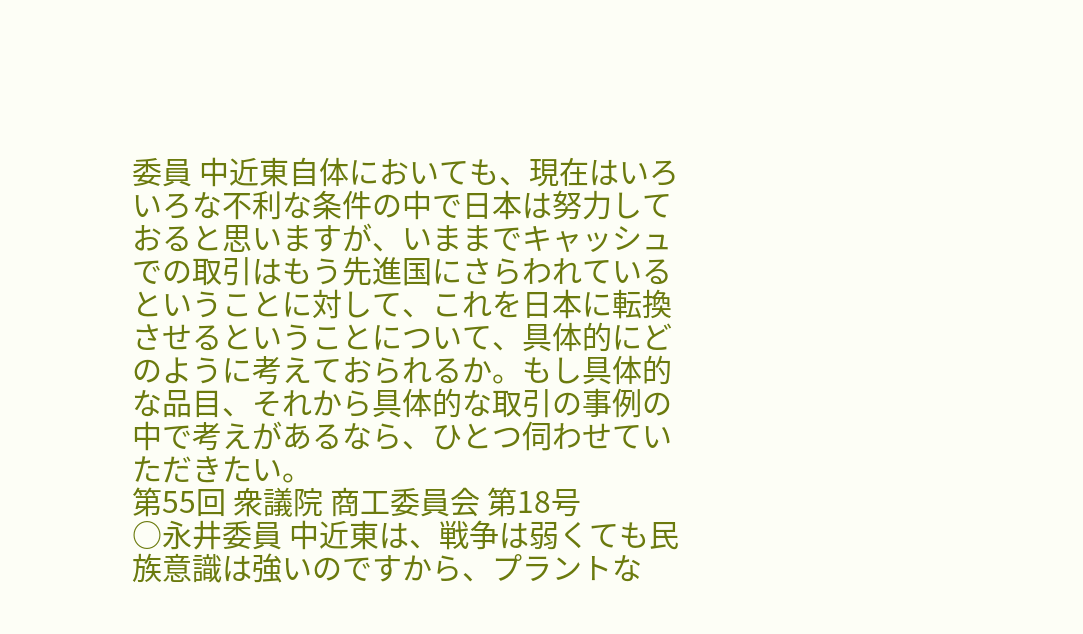委員 中近東自体においても、現在はいろいろな不利な条件の中で日本は努力しておると思いますが、いままでキャッシュでの取引はもう先進国にさらわれているということに対して、これを日本に転換させるということについて、具体的にどのように考えておられるか。もし具体的な品目、それから具体的な取引の事例の中で考えがあるなら、ひとつ伺わせていただきたい。
第55回 衆議院 商工委員会 第18号
○永井委員 中近東は、戦争は弱くても民族意識は強いのですから、プラントな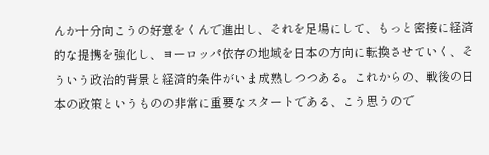んか十分向こうの好意をくんで進出し、それを足場にして、もっと密接に経済的な提携を強化し、ヨーロッパ依存の地域を日本の方向に転換させていく、そういう政治的背景と経済的条件がいま成熟しつつある。これからの、戦後の日本の政策というものの非常に重要なスタートである、こう思うので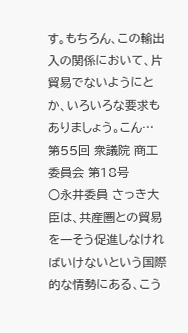す。もちろん、この輸出入の関係において、片貿易でないようにとか、いろいろな要求もありましょう。こん…
第55回 衆議院 商工委員会 第18号
○永井委員 さっき大臣は、共産圏との貿易を一そう促進しなければいけないという国際的な情勢にある、こう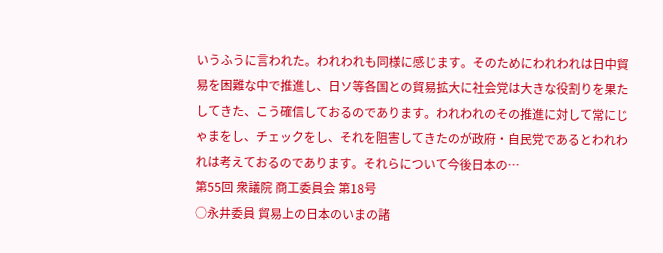いうふうに言われた。われわれも同様に感じます。そのためにわれわれは日中貿易を困難な中で推進し、日ソ等各国との貿易拡大に社会党は大きな役割りを果たしてきた、こう確信しておるのであります。われわれのその推進に対して常にじゃまをし、チェックをし、それを阻害してきたのが政府・自民党であるとわれわれは考えておるのであります。それらについて今後日本の…
第55回 衆議院 商工委員会 第18号
○永井委員 貿易上の日本のいまの諸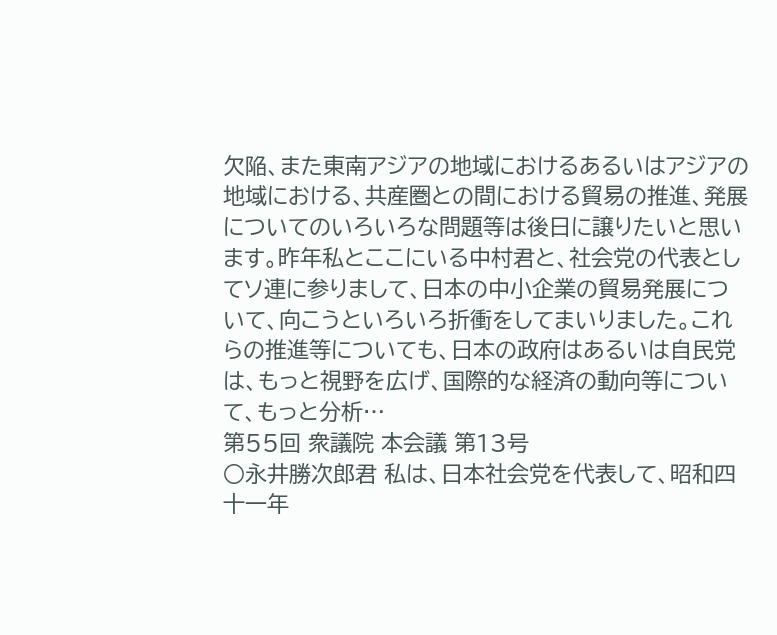欠陥、また東南アジアの地域におけるあるいはアジアの地域における、共産圏との間における貿易の推進、発展についてのいろいろな問題等は後日に譲りたいと思います。昨年私とここにいる中村君と、社会党の代表としてソ連に参りまして、日本の中小企業の貿易発展について、向こうといろいろ折衝をしてまいりました。これらの推進等についても、日本の政府はあるいは自民党は、もっと視野を広げ、国際的な経済の動向等について、もっと分析…
第55回 衆議院 本会議 第13号
○永井勝次郎君 私は、日本社会党を代表して、昭和四十一年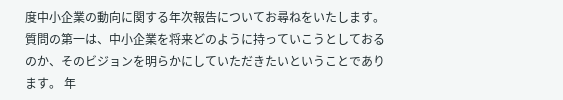度中小企業の動向に関する年次報告についてお尋ねをいたします。 質問の第一は、中小企業を将来どのように持っていこうとしておるのか、そのビジョンを明らかにしていただきたいということであります。 年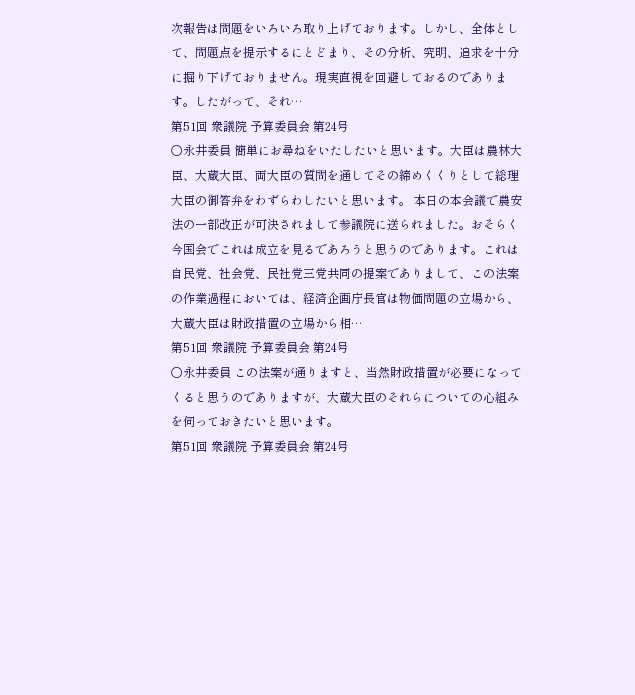次報告は問題をいろいろ取り上げております。しかし、全体として、問題点を提示するにとどまり、その分析、究明、追求を十分に掘り下げておりません。現実直視を回避しておるのであります。したがって、それ…
第51回 衆議院 予算委員会 第24号
○永井委員 簡単にお尋ねをいたしたいと思います。大臣は農林大臣、大蔵大臣、両大臣の質問を通してその締めくくりとして総理大臣の御答弁をわずらわしたいと思います。 本日の本会議で農安法の一部改正が可決されまして参議院に送られました。おそらく今国会でこれは成立を見るであろうと思うのであります。これは自民党、社会党、民社党三党共同の提案でありまして、この法案の作業過程においては、経済企画庁長官は物価問題の立場から、大蔵大臣は財政措置の立場から相…
第51回 衆議院 予算委員会 第24号
○永井委員 この法案が通りますと、当然財政措置が必要になってくると思うのでありますが、大蔵大臣のそれらについての心組みを伺っておきたいと思います。
第51回 衆議院 予算委員会 第24号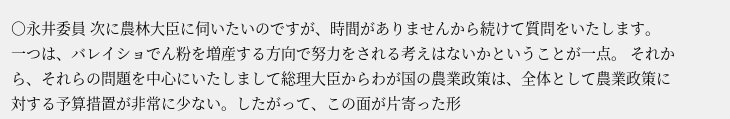○永井委員 次に農林大臣に伺いたいのですが、時間がありませんから続けて質問をいたします。 一つは、バレイショでん粉を増産する方向で努力をされる考えはないかということが一点。 それから、それらの問題を中心にいたしまして総理大臣からわが国の農業政策は、全体として農業政策に対する予算措置が非常に少ない。したがって、この面が片寄った形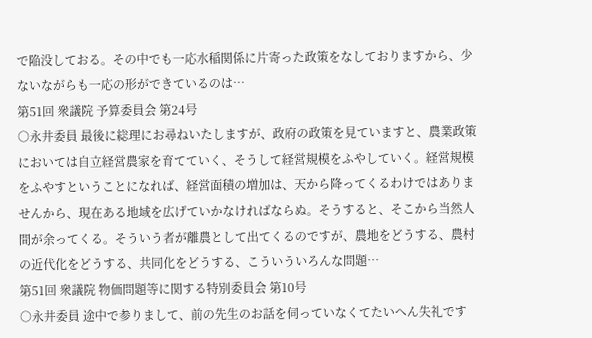で陥没しておる。その中でも一応水稲関係に片寄った政策をなしておりますから、少ないながらも一応の形ができているのは…
第51回 衆議院 予算委員会 第24号
○永井委員 最後に総理にお尋ねいたしますが、政府の政策を見ていますと、農業政策においては自立経営農家を育てていく、そうして経営規模をふやしていく。経営規模をふやすということになれば、経営面積の増加は、天から降ってくるわけではありませんから、現在ある地域を広げていかなければならぬ。そうすると、そこから当然人間が余ってくる。そういう者が離農として出てくるのですが、農地をどうする、農村の近代化をどうする、共同化をどうする、こういういろんな問題…
第51回 衆議院 物価問題等に関する特別委員会 第10号
○永井委員 途中で参りまして、前の先生のお話を伺っていなくてたいへん失礼です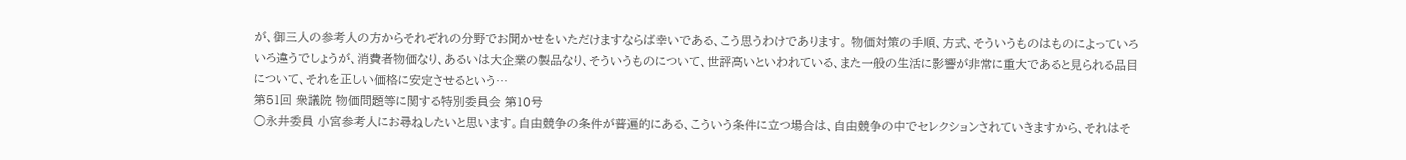が、御三人の参考人の方からそれぞれの分野でお聞かせをいただけますならば幸いである、こう思うわけであります。 物価対策の手順、方式、そういうものはものによっていろいろ違うでしょうが、消費者物価なり、あるいは大企業の製品なり、そういうものについて、世評高いといわれている、また一般の生活に影響が非常に重大であると見られる品目について、それを正しい価格に安定させるという…
第51回 衆議院 物価問題等に関する特別委員会 第10号
○永井委員 小宮参考人にお尋ねしたいと思います。自由競争の条件が普遍的にある、こういう条件に立つ場合は、自由競争の中でセレクションされていきますから、それはそ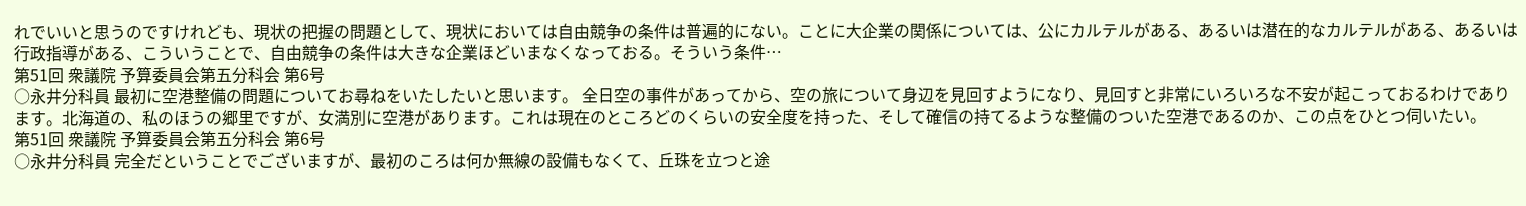れでいいと思うのですけれども、現状の把握の問題として、現状においては自由競争の条件は普遍的にない。ことに大企業の関係については、公にカルテルがある、あるいは潜在的なカルテルがある、あるいは行政指導がある、こういうことで、自由競争の条件は大きな企業ほどいまなくなっておる。そういう条件…
第51回 衆議院 予算委員会第五分科会 第6号
○永井分科員 最初に空港整備の問題についてお尋ねをいたしたいと思います。 全日空の事件があってから、空の旅について身辺を見回すようになり、見回すと非常にいろいろな不安が起こっておるわけであります。北海道の、私のほうの郷里ですが、女満別に空港があります。これは現在のところどのくらいの安全度を持った、そして確信の持てるような整備のついた空港であるのか、この点をひとつ伺いたい。
第51回 衆議院 予算委員会第五分科会 第6号
○永井分科員 完全だということでございますが、最初のころは何か無線の設備もなくて、丘珠を立つと途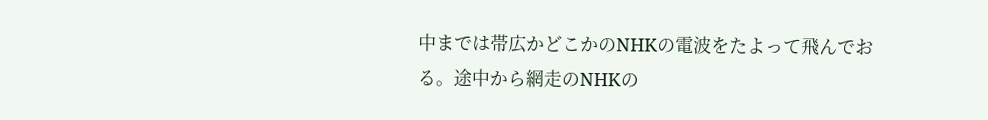中までは帯広かどこかのNHKの電波をたよって飛んでおる。途中から網走のNHKの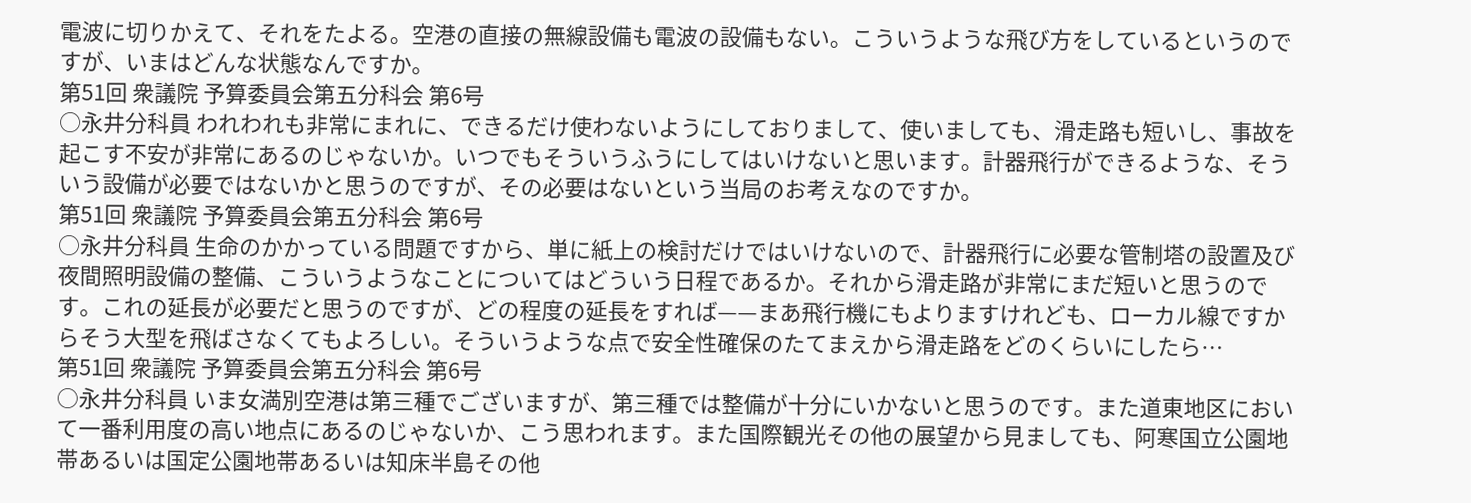電波に切りかえて、それをたよる。空港の直接の無線設備も電波の設備もない。こういうような飛び方をしているというのですが、いまはどんな状態なんですか。
第51回 衆議院 予算委員会第五分科会 第6号
○永井分科員 われわれも非常にまれに、できるだけ使わないようにしておりまして、使いましても、滑走路も短いし、事故を起こす不安が非常にあるのじゃないか。いつでもそういうふうにしてはいけないと思います。計器飛行ができるような、そういう設備が必要ではないかと思うのですが、その必要はないという当局のお考えなのですか。
第51回 衆議院 予算委員会第五分科会 第6号
○永井分科員 生命のかかっている問題ですから、単に紙上の検討だけではいけないので、計器飛行に必要な管制塔の設置及び夜間照明設備の整備、こういうようなことについてはどういう日程であるか。それから滑走路が非常にまだ短いと思うのです。これの延長が必要だと思うのですが、どの程度の延長をすれば——まあ飛行機にもよりますけれども、ローカル線ですからそう大型を飛ばさなくてもよろしい。そういうような点で安全性確保のたてまえから滑走路をどのくらいにしたら…
第51回 衆議院 予算委員会第五分科会 第6号
○永井分科員 いま女満別空港は第三種でございますが、第三種では整備が十分にいかないと思うのです。また道東地区において一番利用度の高い地点にあるのじゃないか、こう思われます。また国際観光その他の展望から見ましても、阿寒国立公園地帯あるいは国定公園地帯あるいは知床半島その他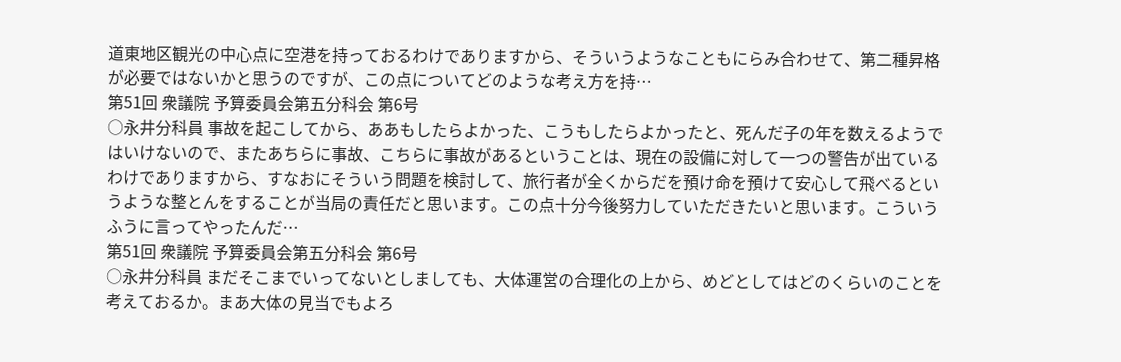道東地区観光の中心点に空港を持っておるわけでありますから、そういうようなこともにらみ合わせて、第二種昇格が必要ではないかと思うのですが、この点についてどのような考え方を持…
第51回 衆議院 予算委員会第五分科会 第6号
○永井分科員 事故を起こしてから、ああもしたらよかった、こうもしたらよかったと、死んだ子の年を数えるようではいけないので、またあちらに事故、こちらに事故があるということは、現在の設備に対して一つの警告が出ているわけでありますから、すなおにそういう問題を検討して、旅行者が全くからだを預け命を預けて安心して飛べるというような整とんをすることが当局の責任だと思います。この点十分今後努力していただきたいと思います。こういうふうに言ってやったんだ…
第51回 衆議院 予算委員会第五分科会 第6号
○永井分科員 まだそこまでいってないとしましても、大体運営の合理化の上から、めどとしてはどのくらいのことを考えておるか。まあ大体の見当でもよろ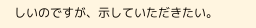しいのですが、示していただきたい。